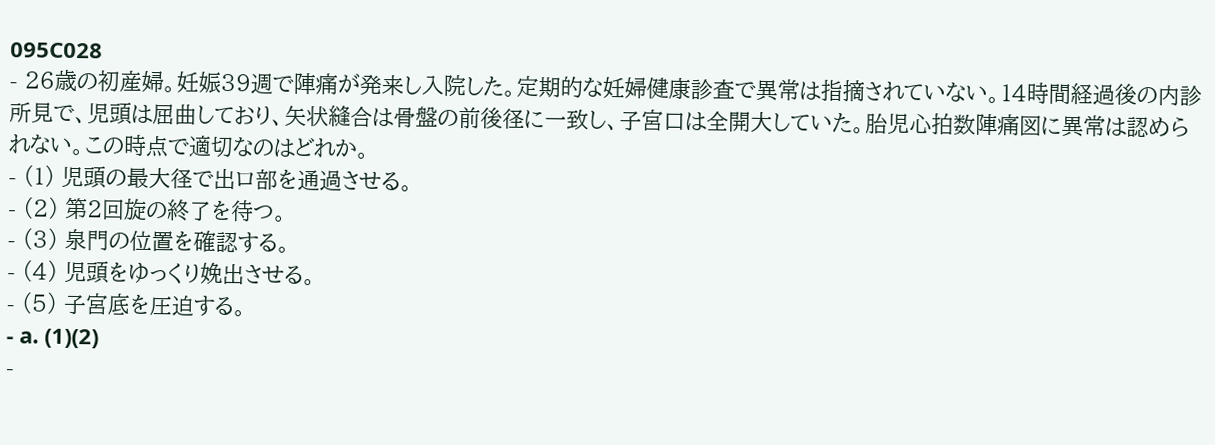095C028
- 26歳の初産婦。妊娠39週で陣痛が発来し入院した。定期的な妊婦健康診査で異常は指摘されていない。14時間経過後の内診所見で、児頭は屈曲しており、矢状縫合は骨盤の前後径に一致し、子宮口は全開大していた。胎児心拍数陣痛図に異常は認められない。この時点で適切なのはどれか。
- (1) 児頭の最大径で出ロ部を通過させる。
- (2) 第2回旋の終了を待つ。
- (3) 泉門の位置を確認する。
- (4) 児頭をゆっくり娩出させる。
- (5) 子宮底を圧迫する。
- a. (1)(2)
-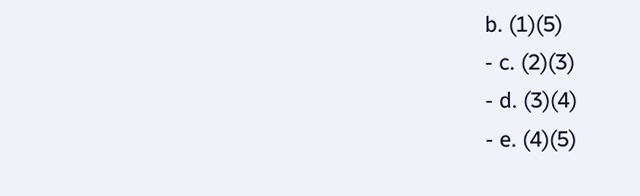b. (1)(5)
- c. (2)(3)
- d. (3)(4)
- e. (4)(5)